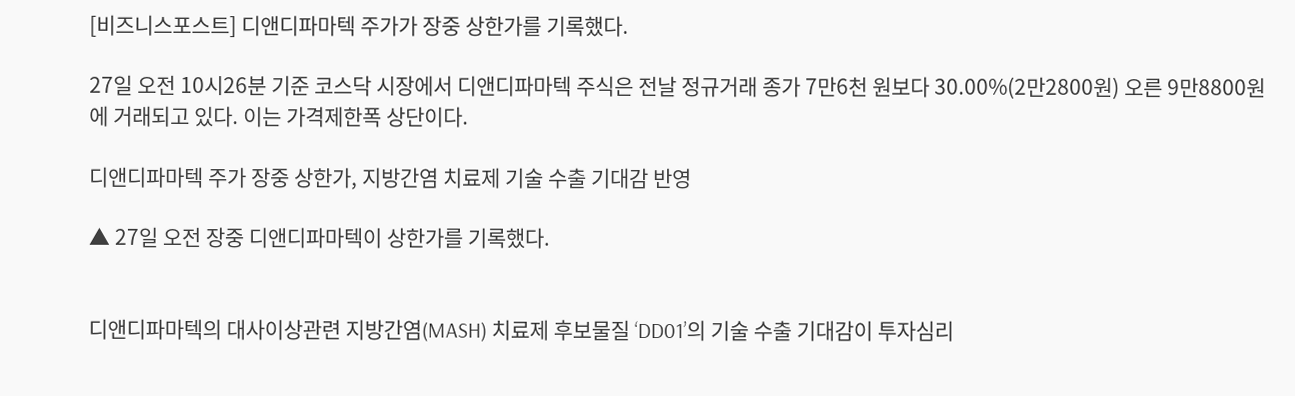[비즈니스포스트] 디앤디파마텍 주가가 장중 상한가를 기록했다.

27일 오전 10시26분 기준 코스닥 시장에서 디앤디파마텍 주식은 전날 정규거래 종가 7만6천 원보다 30.00%(2만2800원) 오른 9만8800원에 거래되고 있다. 이는 가격제한폭 상단이다.

디앤디파마텍 주가 장중 상한가, 지방간염 치료제 기술 수출 기대감 반영

▲ 27일 오전 장중 디앤디파마텍이 상한가를 기록했다.


디앤디파마텍의 대사이상관련 지방간염(MASH) 치료제 후보물질 ‘DD01’의 기술 수출 기대감이 투자심리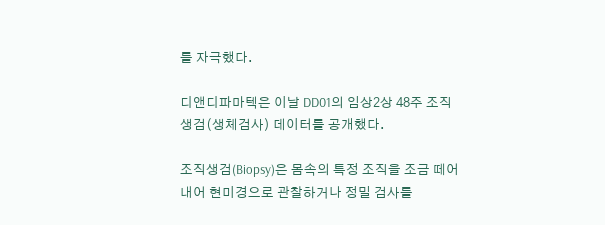를 자극했다.

디앤디파마텍은 이날 DD01의 임상2상 48주 조직 생검(생체검사) 데이터를 공개했다.

조직생검(Biopsy)은 몸속의 특정 조직을 조금 떼어내어 현미경으로 관찰하거나 정밀 검사를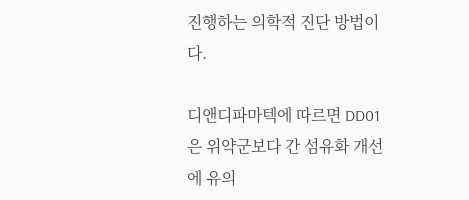진행하는 의학적 진단 방법이다.

디앤디파마텍에 따르면 DD01은 위약군보다 간 섬유화 개선에 유의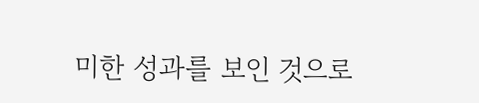미한 성과를 보인 것으로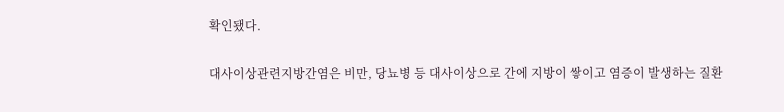확인됐다.

대사이상관련지방간염은 비만, 당뇨병 등 대사이상으로 간에 지방이 쌓이고 염증이 발생하는 질환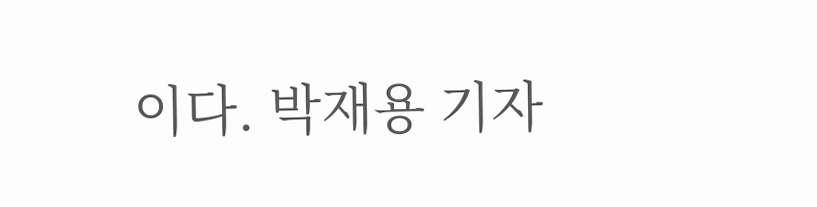이다. 박재용 기자